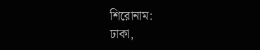শিরোনাম:
ঢাকা,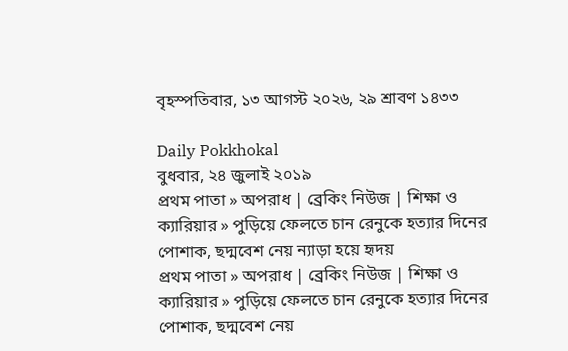বৃহস্পতিবার, ১৩ আগস্ট ২০২৬, ২৯ শ্রাবণ ১৪৩৩

Daily Pokkhokal
বুধবার, ২৪ জুলাই ২০১৯
প্রথম পাতা » অপরাধ | ব্রেকিং নিউজ | শিক্ষা ও ক্যারিয়ার » পুড়িয়ে ফেলতে চান রেনুকে হত্যার দিনের পোশাক, ছদ্মবেশ নেয় ন্যাড়া হয়ে হৃদয়
প্রথম পাতা » অপরাধ | ব্রেকিং নিউজ | শিক্ষা ও ক্যারিয়ার » পুড়িয়ে ফেলতে চান রেনুকে হত্যার দিনের পোশাক, ছদ্মবেশ নেয়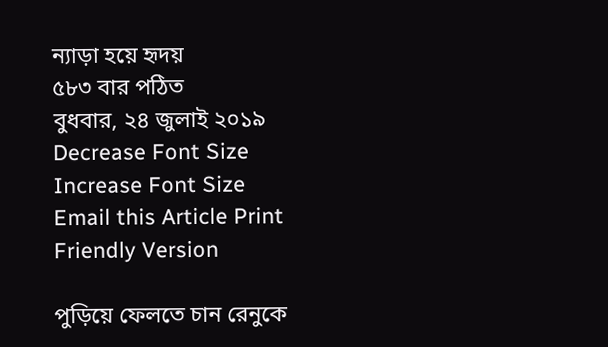ন্যাড়া হয়ে হৃদয়
৫৮৩ বার পঠিত
বুধবার, ২৪ জুলাই ২০১৯
Decrease Font Size Increase Font Size Email this Article Print Friendly Version

পুড়িয়ে ফেলতে চান রেনুকে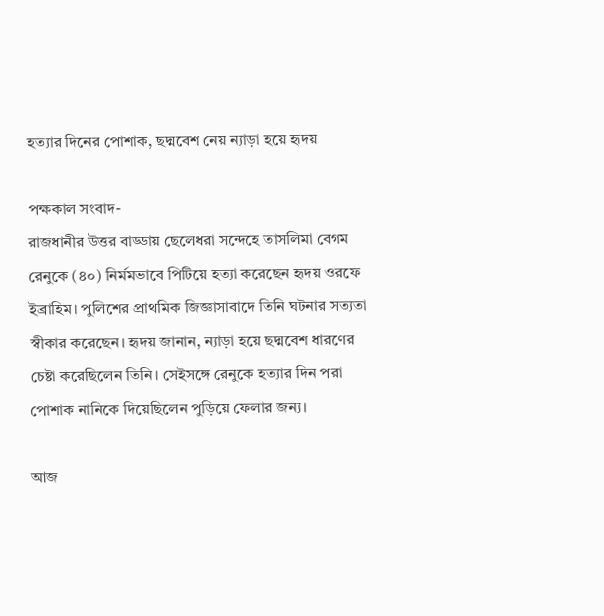হত্যার দিনের পোশাক, ছদ্মবেশ নেয় ন্যাড়া হয়ে হৃদয়

পক্ষকাল সংবাদ-
রাজধানীর উত্তর বাড্ডায় ছেলেধরা সন্দেহে তাসলিমা বেগম রেনুকে (৪০) নির্মমভাবে পিটিয়ে হত্যা করেছেন হৃদয় ওরফে ইব্রাহিম। পুলিশের প্রাথমিক জিজ্ঞাসাবাদে তিনি ঘটনার সত্যতা স্বীকার করেছেন। হৃদয় জানান, ন্যাড়া হয়ে ছদ্মবেশ ধারণের চেষ্টা করেছিলেন তিনি। সেইসঙ্গে রেনুকে হত্যার দিন পরা পোশাক নানিকে দিয়েছিলেন পুড়িয়ে ফেলার জন্য।

আজ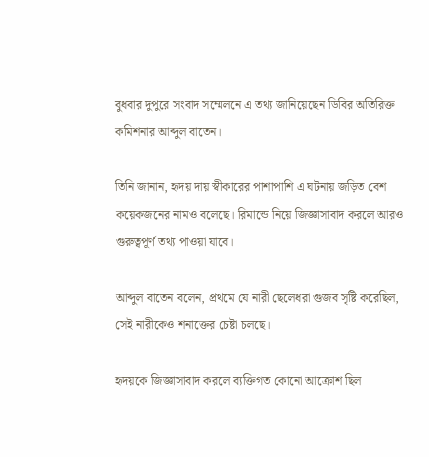বুধবার দুপুরে সংবাদ সম্মেলনে এ তথ্য জানিয়েছেন ডিবির অতিরিক্ত কমিশনার আব্দুল বাতেন।

তিনি জানান, হৃদয় দায় স্বীকারের পাশাপাশি এ ঘটনায় জড়িত বেশ কয়েকজনের নামও বলেছে। রিমান্ডে নিয়ে জিজ্ঞাসাবাদ করলে আরও গুরুত্বপূর্ণ তথ্য পাওয়া যাবে।

আব্দুল বাতেন বলেন, প্রথমে যে নারী ছেলেধরা গুজব সৃষ্টি করেছিল, সেই নারীকেও শনাক্তের চেষ্টা চলছে।

হৃদয়কে জিজ্ঞাসাবাদ করলে ব্যক্তিগত কোনো আক্রোশ ছিল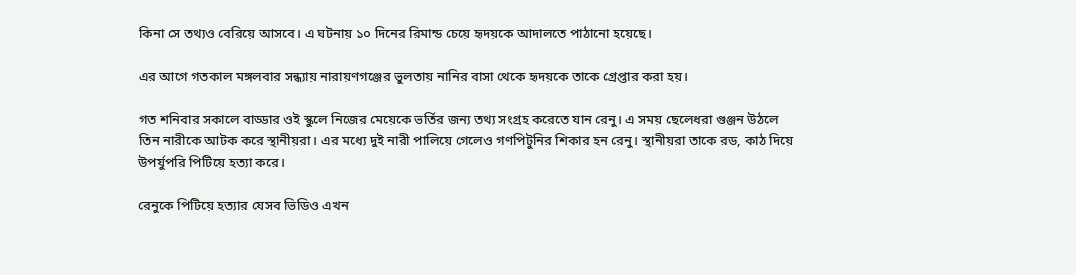কিনা সে তথ্যও বেরিয়ে আসবে। এ ঘটনায় ১০ দিনের রিমান্ড চেয়ে হৃদয়কে আদালতে পাঠানো হয়েছে।

এর আগে গতকাল মঙ্গলবার সন্ধ্যায় নারায়ণগঞ্জের ভুলতায় নানির বাসা থেকে হৃদয়কে তাকে গ্রেপ্তার করা হয়।

গত শনিবার সকালে বাড্ডার ওই স্কুলে নিজের মেয়েকে ভর্তির জন্য তথ্য সংগ্রহ করেতে যান রেনু। এ সময় ছেলেধরা গুঞ্জন উঠলে তিন নারীকে আটক করে স্থানীয়রা। এর মধ্যে দুই নারী পালিয়ে গেলেও গণপিটুনির শিকার হন রেনু। স্থানীয়রা তাকে রড, কাঠ দিয়ে উপর্যুপরি পিটিয়ে হত্যা করে।

রেনুকে পিটিয়ে হত্যার যেসব ভিডিও এখন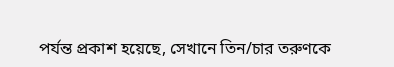পর্যন্ত প্রকাশ হয়েছে, সেখানে তিন/চার তরুণকে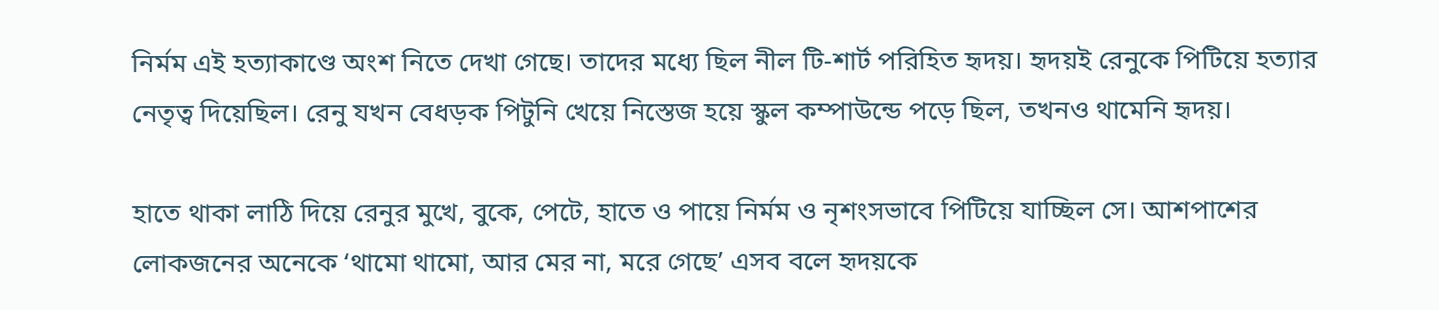নির্মম এই হত্যাকাণ্ডে অংশ নিতে দেখা গেছে। তাদের মধ্যে ছিল নীল টি-শার্ট পরিহিত হৃদয়। হৃদয়ই রেনুকে পিটিয়ে হত্যার নেতৃত্ব দিয়েছিল। রেনু যখন বেধড়ক পিটুনি খেয়ে নিস্তেজ হয়ে স্কুল কম্পাউন্ডে পড়ে ছিল, তখনও থামেনি হৃদয়।

হাতে থাকা লাঠি দিয়ে রেনুর মুখে, বুকে, পেটে, হাতে ও পায়ে নির্মম ও নৃশংসভাবে পিটিয়ে যাচ্ছিল সে। আশপাশের লোকজনের অনেকে ‘থামো থামো, আর মের না, মরে গেছে’ এসব বলে হৃদয়কে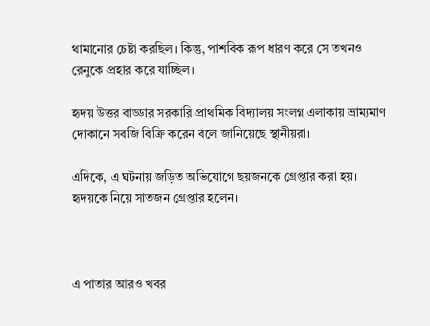থামানোর চেষ্টা করছিল। কিন্তু, পাশবিক রূপ ধারণ করে সে তখনও রেনুকে প্রহার করে যাচ্ছিল।

হৃদয় উত্তর বাড্ডার সরকারি প্রাথমিক বিদ্যালয় সংলগ্ন এলাকায় ভ্রাম্যমাণ দোকানে সবজি বিক্রি করেন বলে জানিয়েছে স্থানীয়রা।

এদিকে, এ ঘটনায় জড়িত অভিযোগে ছয়জনকে গ্রেপ্তার করা হয়। হৃদয়কে নিয়ে সাতজন গ্রেপ্তার হলেন।



এ পাতার আরও খবর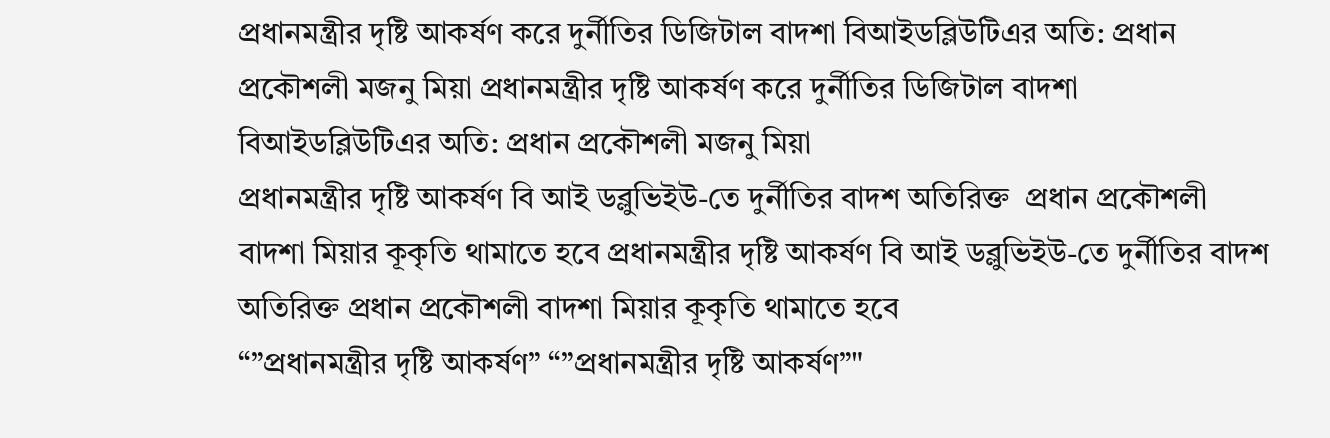প্রধানমন্ত্রীর দৃষ্টি আকর্ষণ করে দুর্নীতির ডিজিটাল বাদশা বিআইডব্লিউটিএর অতি: প্রধান প্রকৌশলী মজনু মিয়া প্রধানমন্ত্রীর দৃষ্টি আকর্ষণ করে দুর্নীতির ডিজিটাল বাদশা বিআইডব্লিউটিএর অতি: প্রধান প্রকৌশলী মজনু মিয়া
প্রধানমন্ত্রীর দৃষ্টি আকর্ষণ বি আই ডব্লুভিইউ-তে দুর্নীতির বাদশ অতিরিক্ত  প্রধান প্রকৌশলী বাদশা মিয়ার কূকৃতি থামাতে হবে প্রধানমন্ত্রীর দৃষ্টি আকর্ষণ বি আই ডব্লুভিইউ-তে দুর্নীতির বাদশ অতিরিক্ত প্রধান প্রকৌশলী বাদশা মিয়ার কূকৃতি থামাতে হবে
“”প্রধানমন্ত্রীর দৃষ্টি আকর্ষণ” “”প্রধানমন্ত্রীর দৃষ্টি আকর্ষণ”"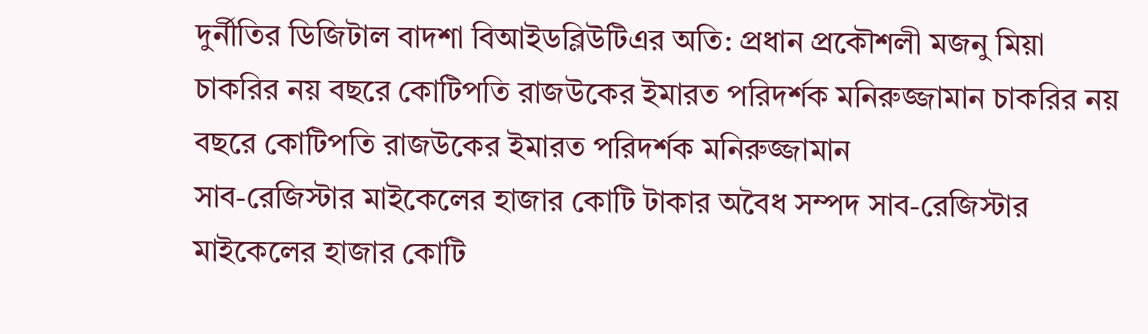দুর্নীতির ডিজিটাল বাদশা বিআইডব্লিউটিএর অতি: প্রধান প্রকৌশলী মজনু মিয়া
চাকরির নয় বছরে কোটিপতি রাজউকের ইমারত পরিদর্শক মনিরুজ্জামান চাকরির নয় বছরে কোটিপতি রাজউকের ইমারত পরিদর্শক মনিরুজ্জামান
সাব-রেজিস্টার মাইকেলের হাজার কোটি টাকার অবৈধ সম্পদ সাব-রেজিস্টার মাইকেলের হাজার কোটি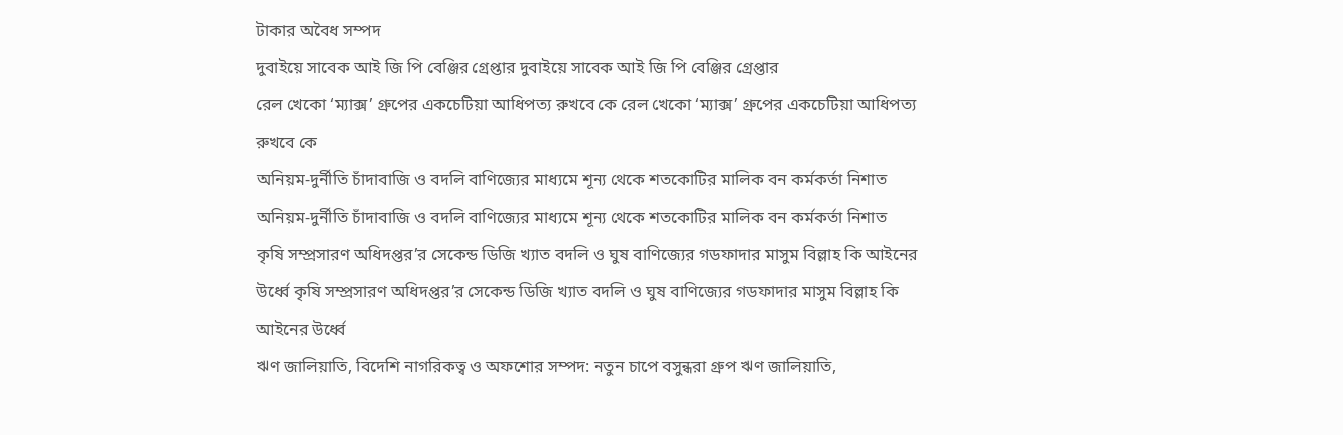টাকার অবৈধ সম্পদ
দুবাইয়ে সাবেক আই জি পি বেঞ্জির গ্রেপ্তার দুবাইয়ে সাবেক আই জি পি বেঞ্জির গ্রেপ্তার
রেল খেকো ‘ম্যাক্স’ গ্রুপের একচেটিয়া আধিপত্য রুখবে কে রেল খেকো ‘ম্যাক্স’ গ্রুপের একচেটিয়া আধিপত্য রুখবে কে
অনিয়ম-দুর্নীতি চাঁদাবাজি ও বদলি বাণিজ্যের মাধ্যমে শূন্য থেকে শতকোটির মালিক বন কর্মকর্তা নিশাত অনিয়ম-দুর্নীতি চাঁদাবাজি ও বদলি বাণিজ্যের মাধ্যমে শূন্য থেকে শতকোটির মালিক বন কর্মকর্তা নিশাত
কৃষি সম্প্রসারণ অধিদপ্তর’র সেকেন্ড ডিজি খ্যাত বদলি ও ঘুষ বাণিজ্যের গডফাদার মাসুম বিল্লাহ কি আইনের উর্ধ্বে কৃষি সম্প্রসারণ অধিদপ্তর’র সেকেন্ড ডিজি খ্যাত বদলি ও ঘুষ বাণিজ্যের গডফাদার মাসুম বিল্লাহ কি আইনের উর্ধ্বে
ঋণ জালিয়াতি, বিদেশি নাগরিকত্ব ও অফশোর সম্পদ: নতুন চাপে বসুন্ধরা গ্রুপ ঋণ জালিয়াতি,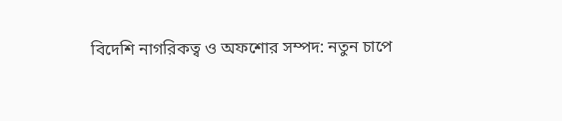বিদেশি নাগরিকত্ব ও অফশোর সম্পদ: নতুন চাপে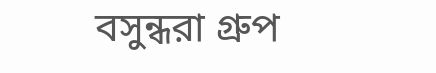বসুন্ধরা গ্রুপ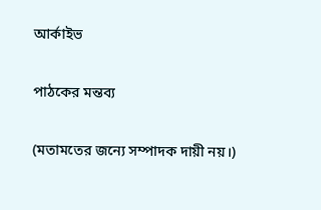আর্কাইভ

পাঠকের মন্তব্য

(মতামতের জন্যে সম্পাদক দায়ী নয়।)